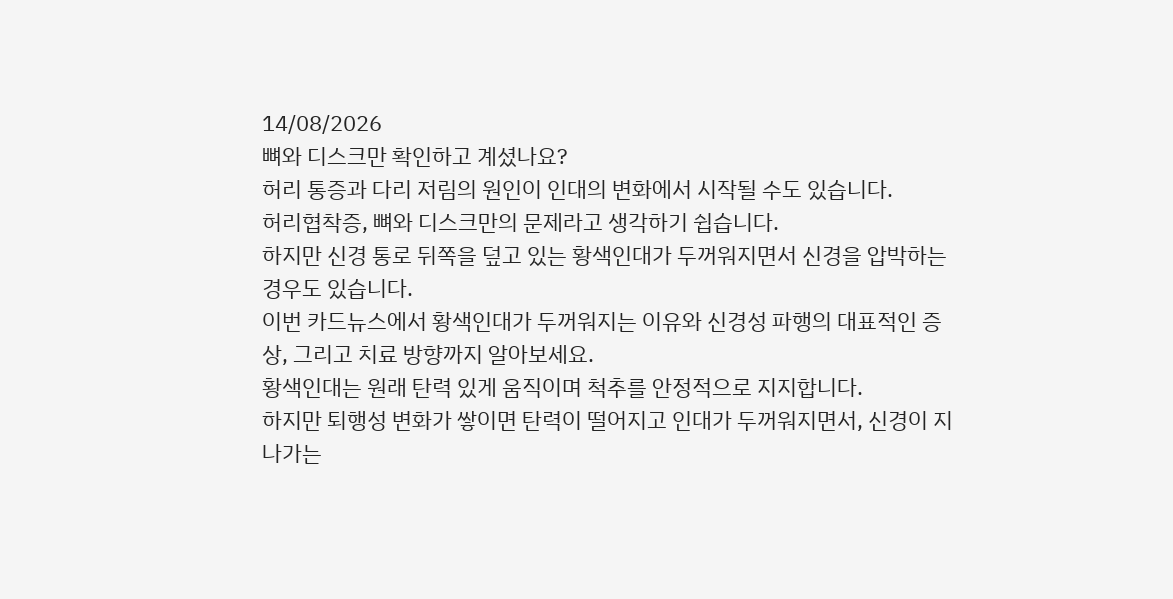14/08/2026
뼈와 디스크만 확인하고 계셨나요?
허리 통증과 다리 저림의 원인이 인대의 변화에서 시작될 수도 있습니다.
허리협착증, 뼈와 디스크만의 문제라고 생각하기 쉽습니다.
하지만 신경 통로 뒤쪽을 덮고 있는 황색인대가 두꺼워지면서 신경을 압박하는 경우도 있습니다.
이번 카드뉴스에서 황색인대가 두꺼워지는 이유와 신경성 파행의 대표적인 증상, 그리고 치료 방향까지 알아보세요.
황색인대는 원래 탄력 있게 움직이며 척추를 안정적으로 지지합니다.
하지만 퇴행성 변화가 쌓이면 탄력이 떨어지고 인대가 두꺼워지면서, 신경이 지나가는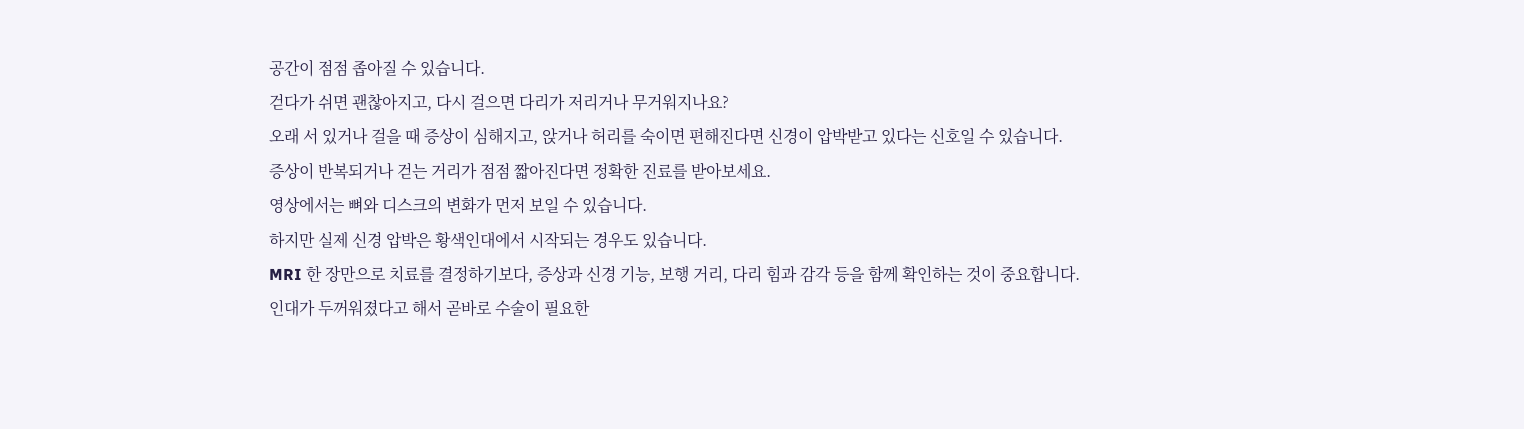공간이 점점 좁아질 수 있습니다.
걷다가 쉬면 괜찮아지고, 다시 걸으면 다리가 저리거나 무거워지나요?
오래 서 있거나 걸을 때 증상이 심해지고, 앉거나 허리를 숙이면 편해진다면 신경이 압박받고 있다는 신호일 수 있습니다.
증상이 반복되거나 걷는 거리가 점점 짧아진다면 정확한 진료를 받아보세요.
영상에서는 뼈와 디스크의 변화가 먼저 보일 수 있습니다.
하지만 실제 신경 압박은 황색인대에서 시작되는 경우도 있습니다.
MRI 한 장만으로 치료를 결정하기보다, 증상과 신경 기능, 보행 거리, 다리 힘과 감각 등을 함께 확인하는 것이 중요합니다.
인대가 두꺼워졌다고 해서 곧바로 수술이 필요한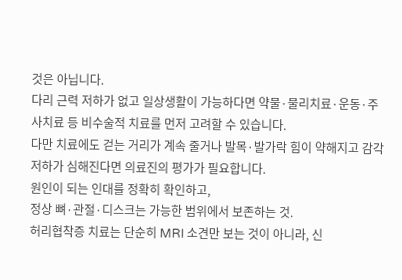것은 아닙니다.
다리 근력 저하가 없고 일상생활이 가능하다면 약물·물리치료·운동·주사치료 등 비수술적 치료를 먼저 고려할 수 있습니다.
다만 치료에도 걷는 거리가 계속 줄거나 발목·발가락 힘이 약해지고 감각 저하가 심해진다면 의료진의 평가가 필요합니다.
원인이 되는 인대를 정확히 확인하고,
정상 뼈·관절·디스크는 가능한 범위에서 보존하는 것.
허리협착증 치료는 단순히 MRI 소견만 보는 것이 아니라, 신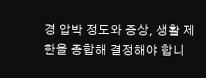경 압박 정도와 증상, 생활 제한을 종합해 결정해야 합니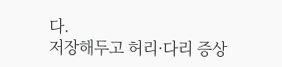다.
저장해두고 허리·다리 증상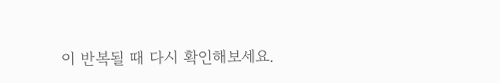이 반복될 때 다시 확인해보세요.